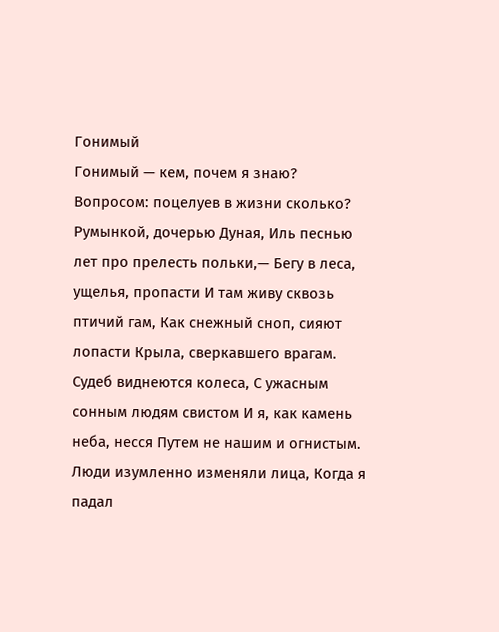Гонимый
Гонимый — кем, почем я знаю? Вопросом: поцелуев в жизни сколько? Румынкой, дочерью Дуная, Иль песнью лет про прелесть польки,— Бегу в леса, ущелья, пропасти И там живу сквозь птичий гам, Как снежный сноп, сияют лопасти Крыла, сверкавшего врагам. Судеб виднеются колеса, С ужасным сонным людям свистом И я, как камень неба, несся Путем не нашим и огнистым. Люди изумленно изменяли лица, Когда я падал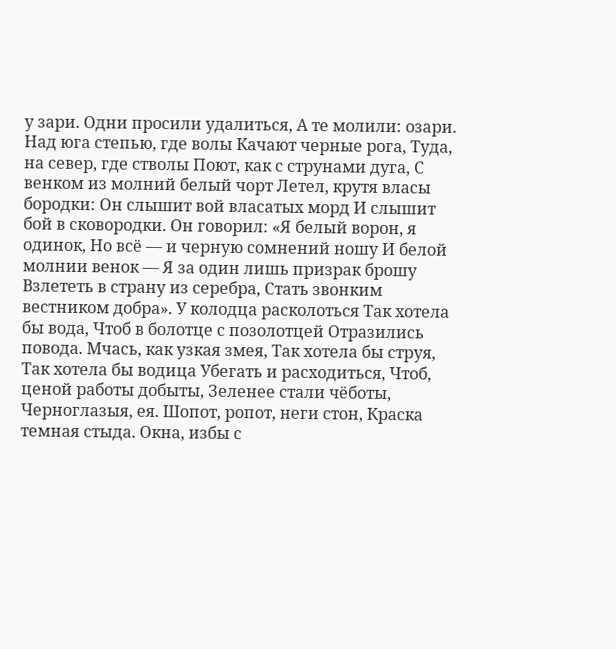у зари. Одни просили удалиться, А те молили: озари. Над юга степью, где волы Качают черные рога, Туда, на север, где стволы Поют, как с струнами дуга, С венком из молний белый чорт Летел, крутя власы бородки: Он слышит вой власатых морд И слышит бой в сковородки. Он говорил: «Я белый ворон, я одинок, Но всё — и черную сомнений ношу И белой молнии венок — Я за один лишь призрак брошу Взлететь в страну из серебра, Стать звонким вестником добра». У колодца расколоться Так хотела бы вода, Чтоб в болотце с позолотцей Отразились повода. Мчась, как узкая змея, Так хотела бы струя, Так хотела бы водица Убегать и расходиться, Чтоб, ценой работы добыты, Зеленее стали чёботы, Черноглазыя, ея. Шопот, ропот, неги стон, Краска темная стыда. Окна, избы с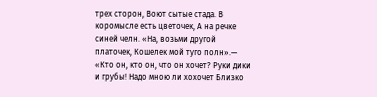трех сторон, Воют сытые стада. В коромысле есть цветочек, А на речке синей челн. «На, возьми другой платочек, Кошелек мой туго полн».— «Кто он, кто он, что он хочет? Руки дики и грубы! Надо мною ли хохочет Близко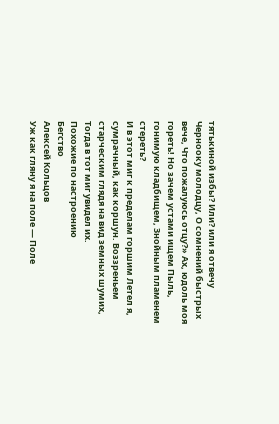тятькиной избы? Или? или я отвечу Чернооку молодцу, О сомнений быстрых вече, Что пожалуюсь отцу?» Ах, юдоль моя гореть! Но зачем устами ищем Пыль, гонимую кладбищем, Знойным пламенем стереть?
И в этот миг к пределам горшим Летел я, сумрачный, как коршун. Воззреньем старческим глядя на вид земных шумих, Тогда в тот миг увидел их.
Похожие по настроению
Бегство
Алексей Кольцов
Уж как гляну я на поле — Поле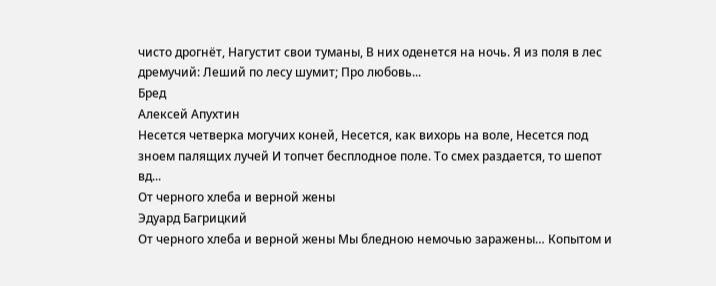чисто дрогнёт, Нагустит свои туманы, В них оденется на ночь. Я из поля в лес дремучий: Леший по лесу шумит; Про любовь...
Бред
Алексей Апухтин
Несется четверка могучих коней, Несется, как вихорь на воле, Несется под зноем палящих лучей И топчет бесплодное поле. То смех раздается, то шепот вд...
От черного хлеба и верной жены
Эдуард Багрицкий
От черного хлеба и верной жены Мы бледною немочью заражены… Копытом и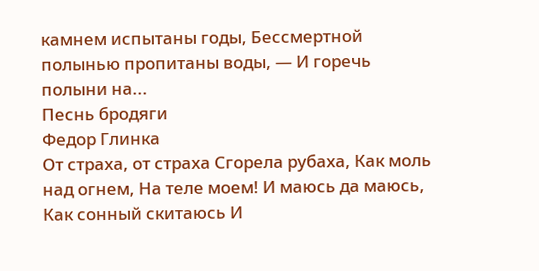камнем испытаны годы, Бессмертной полынью пропитаны воды, — И горечь полыни на...
Песнь бродяги
Федор Глинка
От страха, от страха Сгорела рубаха, Как моль над огнем, На теле моем! И маюсь да маюсь, Как сонный скитаюсь И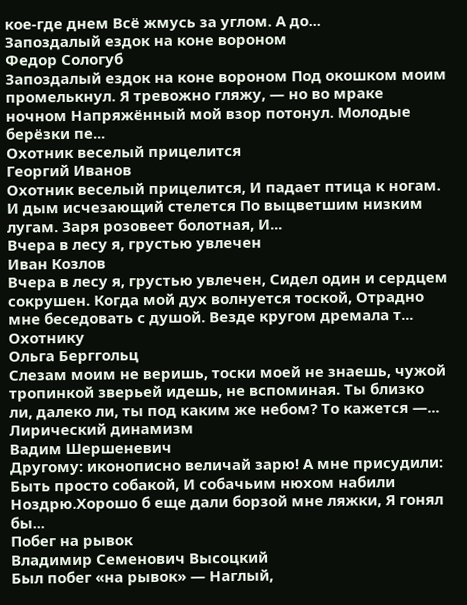кое-где днем Всё жмусь за углом. А до...
Запоздалый ездок на коне вороном
Федор Сологуб
Запоздалый ездок на коне вороном Под окошком моим промелькнул. Я тревожно гляжу, — но во мраке ночном Напряжённый мой взор потонул. Молодые берёзки пе...
Охотник веселый прицелится
Георгий Иванов
Охотник веселый прицелится, И падает птица к ногам. И дым исчезающий стелется По выцветшим низким лугам. Заря розовеет болотная, И...
Вчера в лесу я, грустью увлечен
Иван Козлов
Вчера в лесу я, грустью увлечен, Сидел один и сердцем сокрушен. Когда мой дух волнуется тоской, Отрадно мне беседовать с душой. Везде кругом дремала т...
Охотнику
Ольга Берггольц
Слезам моим не веришь, тоски моей не знаешь, чужой тропинкой зверьей идешь, не вспоминая. Ты близко ли, далеко ли, ты под каким же небом? То кажется —...
Лирический динамизм
Вадим Шершеневич
Другому: иконописно величай зарю! А мне присудили: Быть просто собакой, И собачьим нюхом набили Ноздрю.Хорошо б еще дали борзой мне ляжки, Я гонял бы...
Побег на рывок
Владимир Семенович Высоцкий
Был побег «на рывок» — Наглый,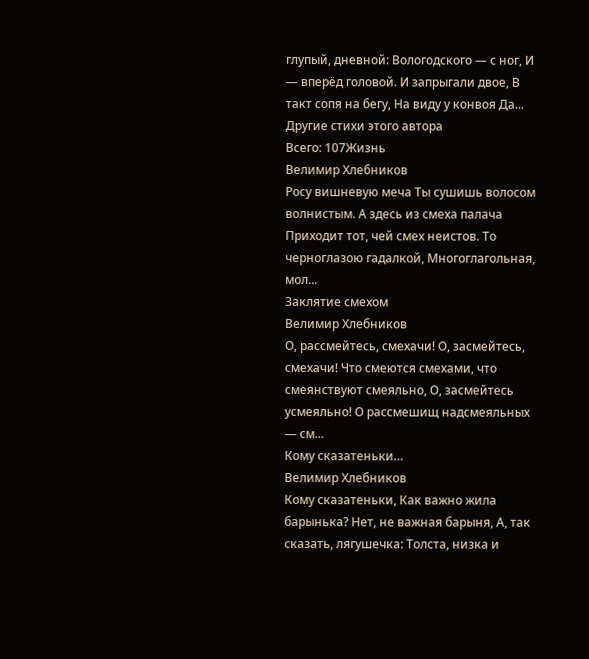глупый, дневной: Вологодского — с ног, И — вперёд головой. И запрыгали двое, В такт сопя на бегу, На виду у конвоя Да...
Другие стихи этого автора
Всего: 107Жизнь
Велимир Хлебников
Росу вишневую меча Ты сушишь волосом волнистым. А здесь из смеха палача Приходит тот, чей смех неистов. То черноглазою гадалкой, Многоглагольная, мол...
Заклятие смехом
Велимир Хлебников
О, рассмейтесь, смехачи! О, засмейтесь, смехачи! Что смеются смехами, что смеянствуют смеяльно, О, засмейтесь усмеяльно! О рассмешищ надсмеяльных — см...
Кому сказатеньки…
Велимир Хлебников
Кому сказатеньки, Как важно жила барынька? Нет, не важная барыня, А, так сказать, лягушечка: Толста, низка и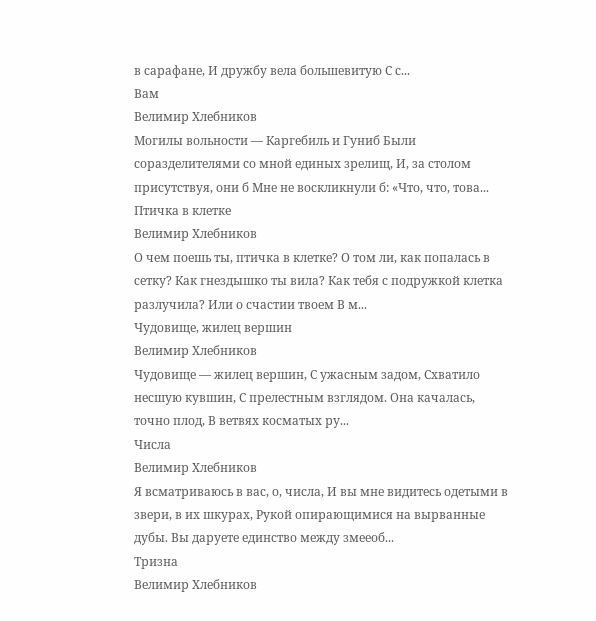в сарафане, И дружбу вела большевитую С с...
Вам
Велимир Хлебников
Могилы вольности — Каргебиль и Гуниб Были соразделителями со мной единых зрелищ, И, за столом присутствуя, они б Мне не воскликнули б: «Что, что, това...
Птичка в клетке
Велимир Хлебников
О чем поешь ты, птичка в клетке? О том ли, как попалась в сетку? Как гнездышко ты вила? Как тебя с подружкой клетка разлучила? Или о счастии твоем В м...
Чудовище, жилец вершин
Велимир Хлебников
Чудовище — жилец вершин, С ужасным задом, Схватило несшую кувшин, С прелестным взглядом. Она качалась, точно плод, В ветвях косматых ру...
Числа
Велимир Хлебников
Я всматриваюсь в вас, о, числа, И вы мне видитесь одетыми в звери, в их шкурах, Рукой опирающимися на вырванные дубы. Вы даруете единство между змееоб...
Тризна
Велимир Хлебников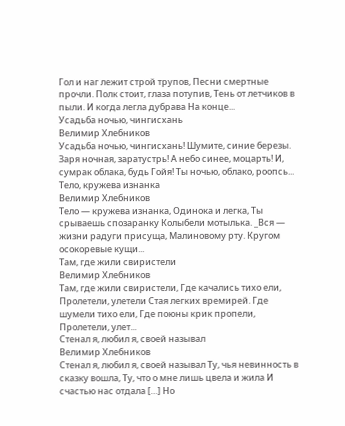Гол и наг лежит строй трупов, Песни смертные прочли. Полк стоит, глаза потупив, Тень от летчиков в пыли. И когда легла дубрава На конце...
Усадьба ночью, чингисхань
Велимир Хлебников
Усадьба ночью, чингисхань! Шумите, синие березы. Заря ночная, заратустрь! А небо синее, моцарть! И, сумрак облака, будь Гойя! Ты ночью, облако, роопсь...
Тело, кружева изнанка
Велимир Хлебников
Тело — кружева изнанка, Одинока и легка, Ты срываешь спозаранку Колыбели мотылька. _Вся — жизни радуги присуща, Малиновому рту. Кругом осокоревые кущи...
Там, где жили свиристели
Велимир Хлебников
Там, где жили свиристели, Где качались тихо ели, Пролетели, улетели Стая легких времирей. Где шумели тихо ели, Где поюны крик пропели, Пролетели, улет...
Стенал я, любил я, своей называл
Велимир Хлебников
Стенал я, любил я, своей называл Ту, чья невинность в сказку вошла, Ту, что о мне лишь цвела и жила И счастью нас отдала […] Но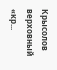Крысолов верховный «кр...